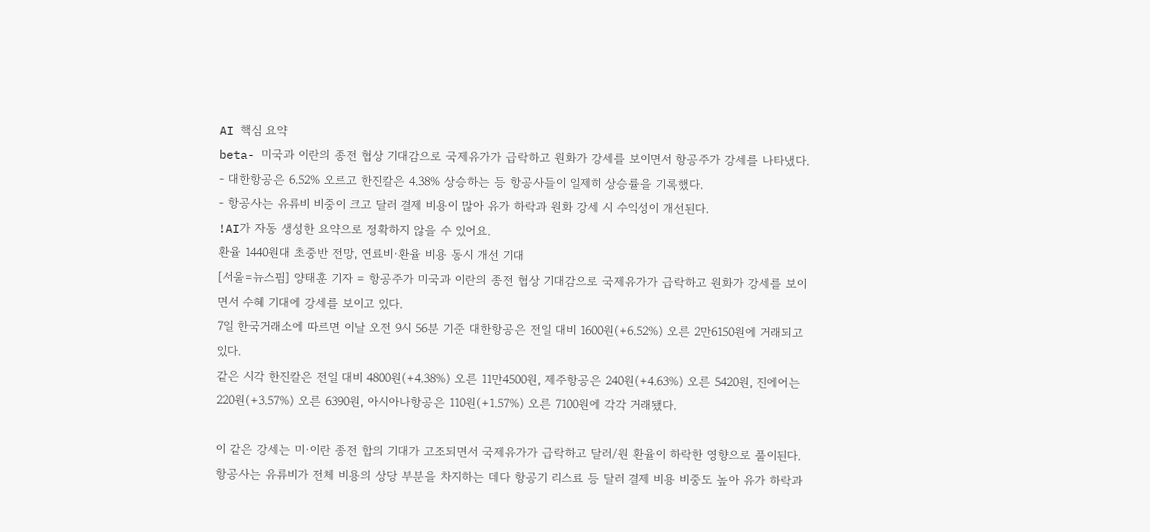AI 핵심 요약
beta- 미국과 이란의 종전 협상 기대감으로 국제유가가 급락하고 원화가 강세를 보이면서 항공주가 강세를 나타냈다.
- 대한항공은 6.52% 오르고 한진칼은 4.38% 상승하는 등 항공사들이 일제히 상승률을 기록했다.
- 항공사는 유류비 비중이 크고 달러 결제 비용이 많아 유가 하락과 원화 강세 시 수익성이 개선된다.
!AI가 자동 생성한 요약으로 정확하지 않을 수 있어요.
환율 1440원대 초중반 전망, 연료비·환율 비용 동시 개선 기대
[서울=뉴스핌] 양태훈 기자 = 항공주가 미국과 이란의 종전 협상 기대감으로 국제유가가 급락하고 원화가 강세를 보이면서 수혜 기대에 강세를 보이고 있다.
7일 한국거래소에 따르면 이날 오전 9시 56분 기준 대한항공은 전일 대비 1600원(+6.52%) 오른 2만6150원에 거래되고 있다.
같은 시각 한진칼은 전일 대비 4800원(+4.38%) 오른 11만4500원, 제주항공은 240원(+4.63%) 오른 5420원, 진에어는 220원(+3.57%) 오른 6390원, 아시아나항공은 110원(+1.57%) 오른 7100원에 각각 거래됐다.

이 같은 강세는 미·이란 종전 합의 기대가 고조되면서 국제유가가 급락하고 달러/원 환율이 하락한 영향으로 풀이된다. 항공사는 유류비가 전체 비용의 상당 부분을 차지하는 데다 항공기 리스료 등 달러 결제 비용 비중도 높아 유가 하락과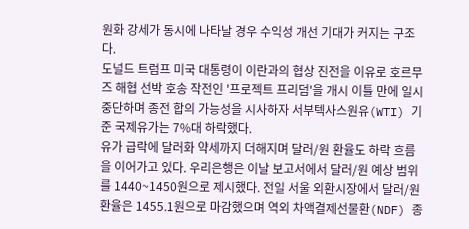원화 강세가 동시에 나타날 경우 수익성 개선 기대가 커지는 구조다.
도널드 트럼프 미국 대통령이 이란과의 협상 진전을 이유로 호르무즈 해협 선박 호송 작전인 '프로젝트 프리덤'을 개시 이틀 만에 일시 중단하며 종전 합의 가능성을 시사하자 서부텍사스원유(WTI) 기준 국제유가는 7%대 하락했다.
유가 급락에 달러화 약세까지 더해지며 달러/원 환율도 하락 흐름을 이어가고 있다. 우리은행은 이날 보고서에서 달러/원 예상 범위를 1440~1450원으로 제시했다. 전일 서울 외환시장에서 달러/원 환율은 1455.1원으로 마감했으며 역외 차액결제선물환(NDF) 종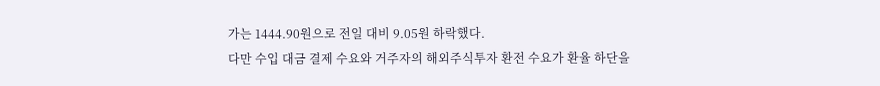가는 1444.90원으로 전일 대비 9.05원 하락했다.
다만 수입 대금 결제 수요와 거주자의 해외주식투자 환전 수요가 환율 하단을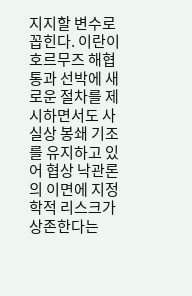지지할 변수로 꼽힌다. 이란이 호르무즈 해협 통과 선박에 새로운 절차를 제시하면서도 사실상 봉쇄 기조를 유지하고 있어 협상 낙관론의 이면에 지정학적 리스크가 상존한다는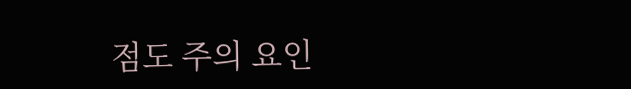점도 주의 요인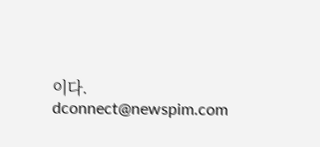이다.
dconnect@newspim.com